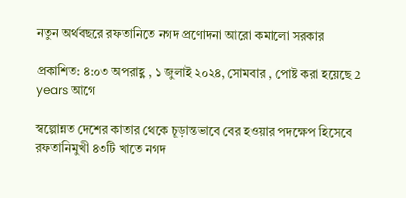নতুন অর্থবছরে রফতানিতে নগদ প্রণোদনা আরো কমালো সরকার

প্রকাশিত: ৪:০৩ অপরাহ্ণ , ১ জুলাই ২০২৪, সোমবার , পোষ্ট করা হয়েছে 2 years আগে

স্বল্পোন্নত দেশের কাতার থেকে চূড়ান্তভাবে বের হওয়ার পদক্ষেপ হিসেবে রফতানিমুখী ৪৩টি খাতে নগদ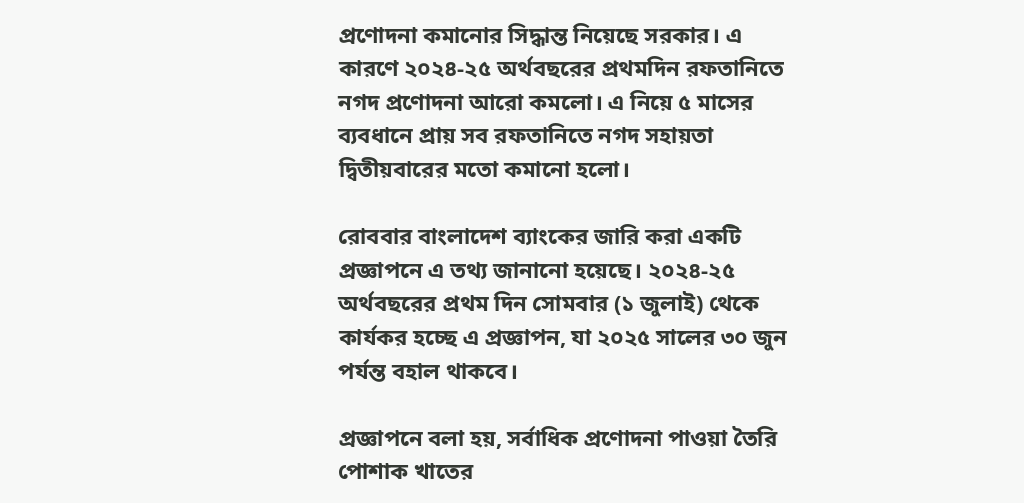প্রণোদনা কমানোর সিদ্ধান্ত নিয়েছে সরকার। এ কারণে ২০২৪-২৫ অর্থবছরের প্রথমদিন রফতানিতে নগদ প্রণোদনা আরো কমলো। এ নিয়ে ৫ মাসের ব্যবধানে প্রায় সব রফতানিতে নগদ সহায়তা দ্বিতীয়বারের মতো কমানো হলো।

রোববার বাংলাদেশ ব্যাংকের জারি করা একটি প্রজ্ঞাপনে এ তথ্য জানানো হয়েছে। ২০২৪-২৫ অর্থবছরের প্রথম দিন সোমবার (১ জুলাই) থেকে কার্যকর হচ্ছে এ প্রজ্ঞাপন, যা ২০২৫ সালের ৩০ জুন পর্যন্ত বহাল থাকবে।

প্রজ্ঞাপনে বলা হয়, সর্বাধিক প্রণোদনা পাওয়া তৈরি পোশাক খাতের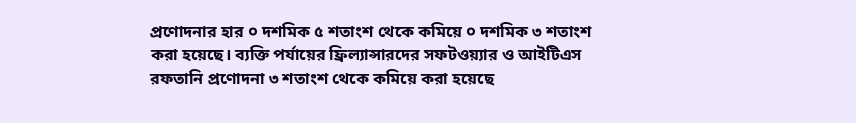প্রণোদনার হার ০ দশমিক ৫ শতাংশ থেকে কমিয়ে ০ দশমিক ৩ শতাংশ করা হয়েছে। ব্যক্তি পর্যায়ের ফ্রিল্যান্সারদের সফটওয়্যার ও আইটিএস রফতানি প্রণোদনা ৩ শতাংশ থেকে কমিয়ে করা হয়েছে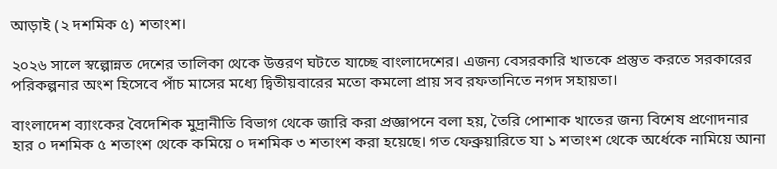আড়াই (২ দশমিক ৫) শতাংশ।

২০২৬ সালে স্বল্পোন্নত দেশের তালিকা থেকে উত্তরণ ঘটতে যাচ্ছে বাংলাদেশের। এজন্য বেসরকারি খাতকে প্রস্তুত করতে সরকারের পরিকল্পনার অংশ হিসেবে পাঁচ মাসের মধ্যে দ্বিতীয়বারের মতো কমলো প্রায় সব রফতানিতে নগদ সহায়তা।

বাংলাদেশ ব্যাংকের বৈদেশিক মুদ্রানীতি বিভাগ থেকে জারি করা প্রজ্ঞাপনে বলা হয়, তৈরি পোশাক খাতের জন্য বিশেষ প্রণোদনার হার ০ দশমিক ৫ শতাংশ থেকে কমিয়ে ০ দশমিক ৩ শতাংশ করা হয়েছে। গত ফেব্রুয়ারিতে যা ১ শতাংশ থেকে অর্ধেকে নামিয়ে আনা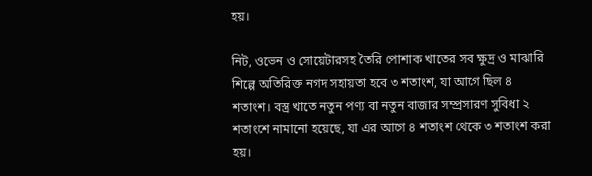হয়।

নিট, ওভেন ও সোয়েটারসহ তৈরি পোশাক খাতের সব ক্ষুদ্র ও মাঝারি শিল্পে অতিরিক্ত নগদ সহায়তা হবে ৩ শতাংশ, যা আগে ছিল ৪ শতাংশ। বস্ত্র খাতে নতুন পণ্য বা নতুন বাজার সম্প্রসারণ সুবিধা ২ শতাংশে নামানো হয়েছে, যা এর আগে ৪ শতাংশ থেকে ৩ শতাংশ করা হয়।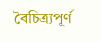বৈচিত্র্যপূর্ণ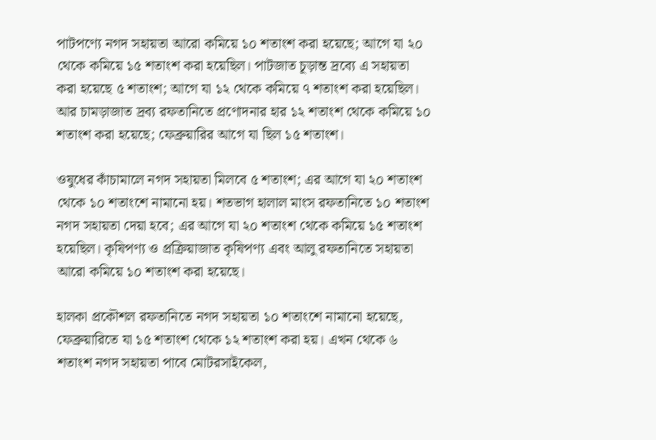পাটপণ্যে নগদ সহায়তা আরো কমিয়ে ১০ শতাংশ করা হয়েছে; আগে যা ২০ থেকে কমিয়ে ১৫ শতাংশ করা হয়েছিল। পাটজাত চূড়ান্ত দ্রব্যে এ সহায়তা করা হয়েছে ৫ শতাংশ; আগে যা ১২ থেকে কমিয়ে ৭ শতাংশ করা হয়েছিল। আর চামড়াজাত দ্রব্য রফতানিতে প্রণোদনার হার ১২ শতাংশ থেকে কমিয়ে ১০ শতাংশ করা হয়েছে; ফেব্রুয়ারির আগে যা ছিল ১৫ শতাংশ।

ওষুধের কাঁচামালে নগদ সহায়তা মিলবে ৫ শতাংশ; এর আগে যা ২০ শতাংশ থেকে ১০ শতাংশে নামানো হয়। শতভাগ হালাল মাংস রফতানিতে ১০ শতাংশ নগদ সহায়তা দেয়া হবে; এর আগে যা ২০ শতাংশ থেকে কমিয়ে ১৫ শতাংশ হয়েছিল। কৃষিপণ্য ও প্রক্রিয়াজাত কৃষিপণ্য এবং আলু রফতানিতে সহায়তা আরো কমিয়ে ১০ শতাংশ করা হয়েছে।

হালকা প্রকৌশল রফতানিতে নগদ সহায়তা ১০ শতাংশে নামানো হয়েছে, ফেব্রুয়ারিতে যা ১৫ শতাংশ থেকে ১২ শতাংশ করা হয়। এখন থেকে ৬ শতাংশ নগদ সহায়তা পাবে মোটরসাইকেল,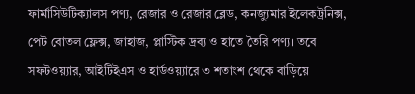ফার্মাসিউটিক্যালস পণ্য, রেজার ও রেজার ব্লেড, কনজ্যুমার ইলেকট্রনিক্স, পেট বোতল ফ্লেক্স, জাহাজ, প্লাস্টিক দ্রব্য ও হাতে তৈরি পণ্য। তবে সফটওয়্যার, আইটিইএস ও হার্ডওয়্যারে ৩ শতাংশ থেকে বাড়িয়ে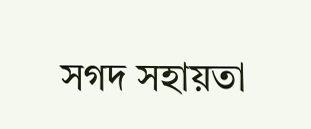সগদ সহায়তা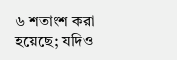৬ শতাংশ করা হয়েছে; যদিও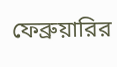ফেব্রুয়ারির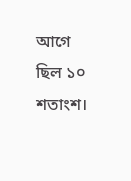আগে ছিল ১০ শতাংশ।